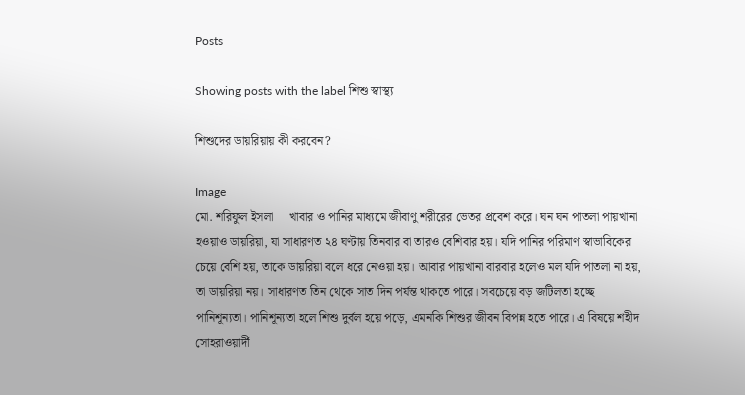Posts

Showing posts with the label শিশু স্বাস্থ্য

শিশুদের ডায়রিয়ায় কী করবেন?

Image
মো. শরিফুল ইসলা     খাবার ও পানির মাধ্যমে জীবাণু শরীরের ভেতর প্রবেশ করে। ঘন ঘন পাতলা পায়খানা হওয়াও ডায়রিয়া, যা সাধারণত ২৪ ঘণ্টায় তিনবার বা তারও বেশিবার হয়। যদি পানির পরিমাণ স্বাভাবিকের চেয়ে বেশি হয়, তাকে ডায়রিয়া বলে ধরে নেওয়া হয়। আবার পায়খানা বারবার হলেও মল যদি পাতলা না হয়, তা ডায়রিয়া নয়। সাধারণত তিন থেকে সাত দিন পর্যন্ত থাকতে পারে। সবচেয়ে বড় জটিলতা হচ্ছে পানিশূন্যতা। পানিশূন্যতা হলে শিশু দুর্বল হয়ে পড়ে, এমনকি শিশুর জীবন বিপন্ন হতে পারে। এ বিষয়ে শহীদ সোহরাওয়ার্দী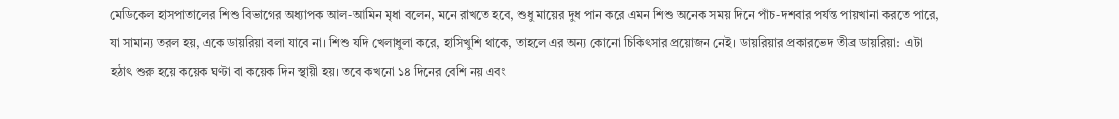মেডিকেল হাসপাতালের শিশু বিভাগের অধ্যাপক আল-আমিন মৃধা বলেন, মনে রাখতে হবে, শুধু মায়ের দুধ পান করে এমন শিশু অনেক সময় দিনে পাঁচ-দশবার পর্যন্ত পায়খানা করতে পারে, যা সামান্য তরল হয়, একে ডায়রিয়া বলা যাবে না। শিশু যদি খেলাধুলা করে, হাসিখুশি থাকে, তাহলে এর অন্য কোনো চিকিৎসার প্রয়োজন নেই। ডায়রিয়ার প্রকারভেদ তীব্র ডায়রিয়া:  এটা হঠাৎ শুরু হয়ে কয়েক ঘণ্টা বা কয়েক দিন স্থায়ী হয়। তবে কখনো ১৪ দিনের বেশি নয় এবং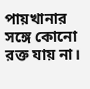পায়খানার সঙ্গে কোনো রক্ত যায় না।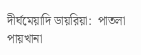দীর্ঘমেয়াদি ডায়রিয়া:  পাতলা পায়খানা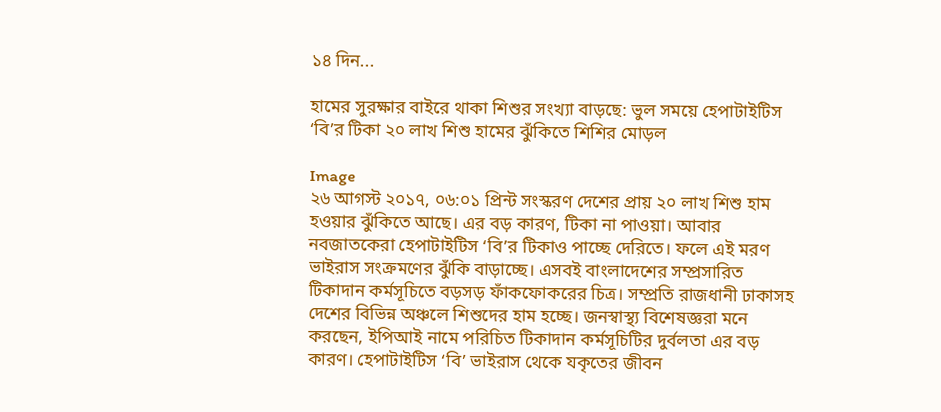১৪ দিন...

হামের সুরক্ষার বাইরে থাকা শিশুর সংখ্যা বাড়ছে: ভুল সময়ে হেপাটাইটিস ‘বি’র টিকা ২০ লাখ শিশু হামের ঝুঁকিতে শিশির মোড়ল

Image
২৬ আগস্ট ২০১৭, ০৬:০১ প্রিন্ট সংস্করণ দেশের প্রায় ২০ লাখ শিশু হাম হওয়ার ঝুঁকিতে আছে। এর বড় কারণ, টিকা না পাওয়া। আবার নবজাতকেরা হেপাটাইটিস ‘বি’র টিকাও পাচ্ছে দেরিতে। ফলে এই মরণ ভাইরাস সংক্রমণের ঝুঁকি বাড়াচ্ছে। এসবই বাংলাদেশের সম্প্রসারিত টিকাদান কর্মসূচিতে বড়সড় ফাঁকফোকরের চিত্র। সম্প্রতি রাজধানী ঢাকাসহ দেশের বিভিন্ন অঞ্চলে শিশুদের হাম হচ্ছে। জনস্বাস্থ্য বিশেষজ্ঞরা মনে করছেন, ইপিআই নামে পরিচিত টিকাদান কর্মসূচিটির দুর্বলতা এর বড় কারণ। হেপাটাইটিস ‘বি’ ভাইরাস থেকে যকৃতের জীবন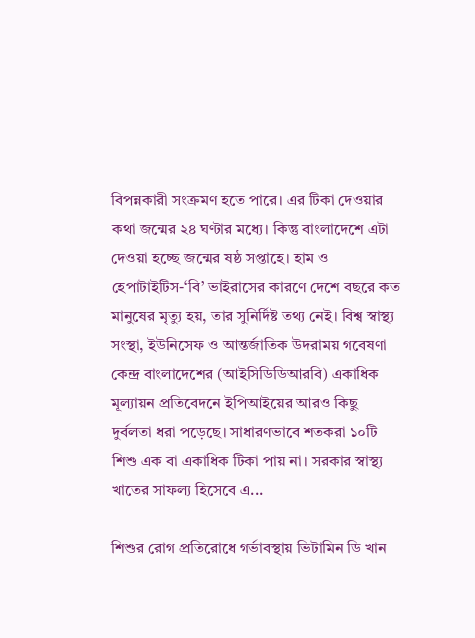বিপন্নকারী সংক্রমণ হতে পারে। এর টিকা দেওয়ার কথা জন্মের ২৪ ঘণ্টার মধ্যে। কিন্তু বাংলাদেশে এটা দেওয়া হচ্ছে জন্মের ষষ্ঠ সপ্তাহে। হাম ও হেপাটাইটিস-‘বি’ ভাইরাসের কারণে দেশে বছরে কত মানুষের মৃত্যু হয়, তার সুনির্দিষ্ট তথ্য নেই। বিশ্ব স্বাস্থ্য সংস্থা, ইউনিসেফ ও আন্তর্জাতিক উদরাময় গবেষণা কেন্দ্র বাংলাদেশের (আইসিডিডিআরবি) একাধিক মূল্যায়ন প্রতিবেদনে ইপিআইয়ের আরও কিছু দুর্বলতা ধরা পড়েছে। সাধারণভাবে শতকরা ১০টি শিশু এক বা একাধিক টিকা পায় না। সরকার স্বাস্থ্য খাতের সাফল্য হিসেবে এ...

শিশুর রোগ প্রতিরোধে গর্ভাবস্থায় ভিটামিন ডি খান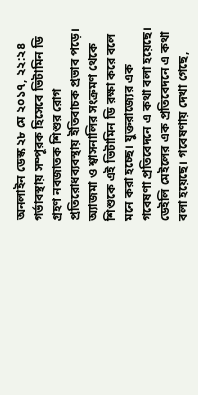অনলাইন ডেস্ক ২৮ মে ২০১৭, ২২:২৪ গর্ভাবস্থায় সম্পূরক হিসেবে ভিটামিন ডি গ্রহণ নবজাতক শিশুর রোগ প্রতিরোধব্যবস্থায় ইতিবাচক প্রভাব পড়ে। অ্যাজমা ও শ্বাসনালির সংক্রমণ থেকে শিশুকে এই ভিটামিন ডি রক্ষা করে বলে মনে করা হচ্ছে। যুক্তরাজ্যের এক গবেষণা প্রতিবেদনে এ কথা বলা হয়েছে। ডেইলি মেইলের এক প্রতিবেদনে এ কথা বলা হয়েছে। গবেষণায় দেখা গেছে,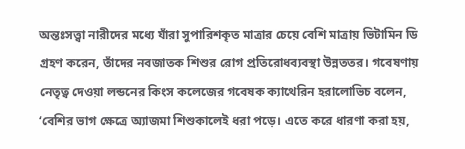অন্তঃসত্ত্বা নারীদের মধ্যে যাঁরা সুপারিশকৃত মাত্রার চেয়ে বেশি মাত্রায় ভিটামিন ডি গ্রহণ করেন, তাঁদের নবজাতক শিশুর রোগ প্রতিরোধব্যবস্থা উন্নততর। গবেষণায় নেতৃত্ব দেওয়া লন্ডনের কিংস কলেজের গবেষক ক্যাথেরিন হরালোভিচ বলেন, ‘বেশির ভাগ ক্ষেত্রে অ্যাজমা শিশুকালেই ধরা পড়ে। এতে করে ধারণা করা হয়,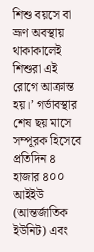শিশু বয়সে বা ভ্রূণ অবস্থায় থাকাকালেই শিশুরা এই রোগে আক্রান্ত হয়।’ গর্ভাবস্থার শেষ ছয় মাসে সম্পূরক হিসেবে প্রতিদিন ৪ হাজার ৪০০ আইইউ (আন্তর্জাতিক ইউনিট) এবং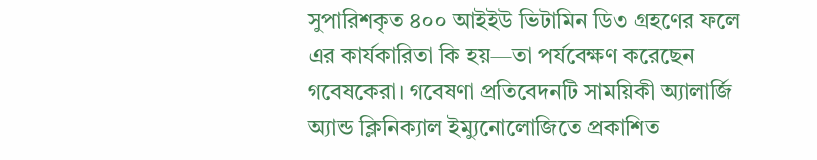সুপারিশকৃত ৪০০ আইইউ ভিটামিন ডি৩ গ্রহণের ফলে এর কার্যকারিতা কি হয়—তা পর্যবেক্ষণ করেছেন গবেষকেরা। গবেষণা প্রতিবেদনটি সাময়িকী অ্যালার্জি অ্যান্ড ক্লিনিক্যাল ইম্যুনোলোজিতে প্রকাশিত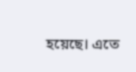হয়েছে। এতে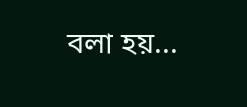বলা হয়...